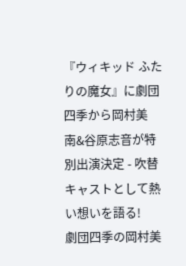『ウィキッド ふたりの魔女』に劇団四季から岡村美南&谷原志音が特別出演決定 - 吹替キャストとして熱い想いを語る!
劇団四季の岡村美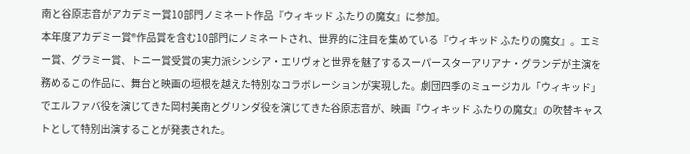南と谷原志音がアカデミー賞10部門ノミネート作品『ウィキッド ふたりの魔女』に参加。
本年度アカデミー賞®作品賞を含む10部門にノミネートされ、世界的に注目を集めている『ウィキッド ふたりの魔女』。エミー賞、グラミー賞、トニー賞受賞の実力派シンシア・エリヴォと世界を魅了するスーパースターアリアナ・グランデが主演を務めるこの作品に、舞台と映画の垣根を越えた特別なコラボレーションが実現した。劇団四季のミュージカル「ウィキッド」でエルファバ役を演じてきた岡村美南とグリンダ役を演じてきた谷原志音が、映画『ウィキッド ふたりの魔女』の吹替キャストとして特別出演することが発表された。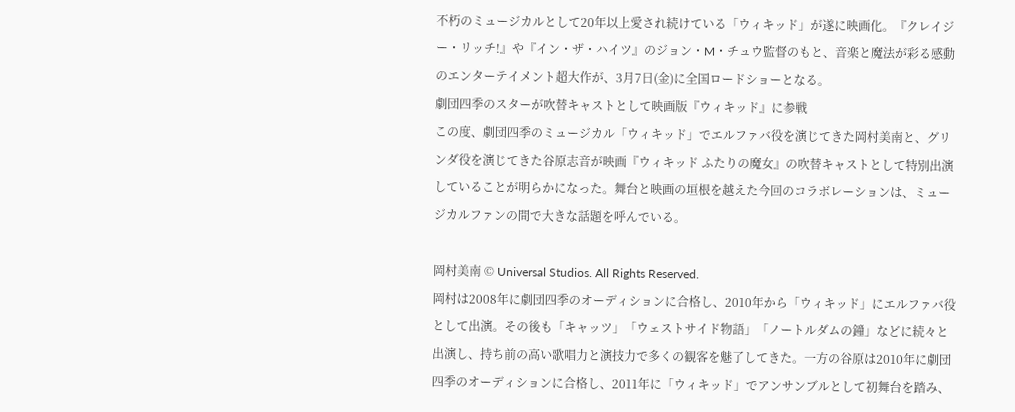不朽のミュージカルとして20年以上愛され続けている「ウィキッド」が遂に映画化。『クレイジー・リッチ!』や『イン・ザ・ハイツ』のジョン・M・チュウ監督のもと、音楽と魔法が彩る感動のエンターテイメント超大作が、3月7日(金)に全国ロードショーとなる。
劇団四季のスターが吹替キャストとして映画版『ウィキッド』に参戦
この度、劇団四季のミュージカル「ウィキッド」でエルファバ役を演じてきた岡村美南と、グリンダ役を演じてきた谷原志音が映画『ウィキッド ふたりの魔女』の吹替キャストとして特別出演していることが明らかになった。舞台と映画の垣根を越えた今回のコラボレーションは、ミュージカルファンの間で大きな話題を呼んでいる。

岡村美南 © Universal Studios. All Rights Reserved.
岡村は2008年に劇団四季のオーディションに合格し、2010年から「ウィキッド」にエルファバ役として出演。その後も「キャッツ」「ウェストサイド物語」「ノートルダムの鐘」などに続々と出演し、持ち前の高い歌唱力と演技力で多くの観客を魅了してきた。一方の谷原は2010年に劇団四季のオーディションに合格し、2011年に「ウィキッド」でアンサンブルとして初舞台を踏み、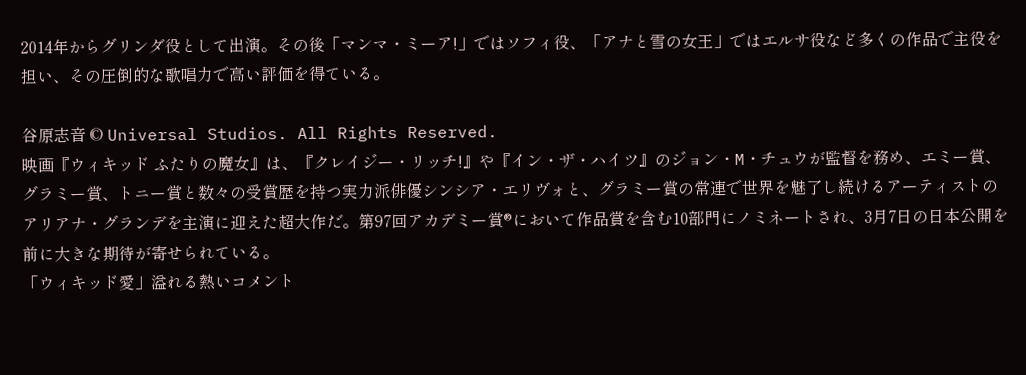2014年からグリンダ役として出演。その後「マンマ・ミーア!」ではソフィ役、「アナと雪の女王」ではエルサ役など多くの作品で主役を担い、その圧倒的な歌唱力で高い評価を得ている。

谷原志音 © Universal Studios. All Rights Reserved.
映画『ウィキッド ふたりの魔女』は、『クレイジー・リッチ!』や『イン・ザ・ハイツ』のジョン・M・チュウが監督を務め、エミー賞、グラミー賞、トニー賞と数々の受賞歴を持つ実力派俳優シンシア・エリヴォと、グラミー賞の常連で世界を魅了し続けるアーティストのアリアナ・グランデを主演に迎えた超大作だ。第97回アカデミー賞®において作品賞を含む10部門にノミネートされ、3月7日の日本公開を前に大きな期待が寄せられている。
「ウィキッド愛」溢れる熱いコメント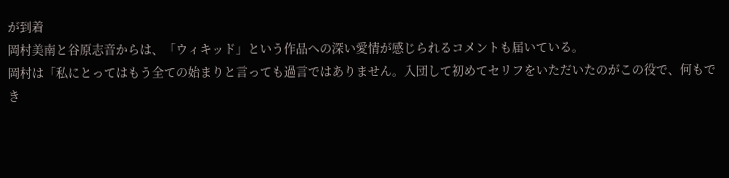が到着
岡村美南と谷原志音からは、「ウィキッド」という作品への深い愛情が感じられるコメントも届いている。
岡村は「私にとってはもう全ての始まりと言っても過言ではありません。入団して初めてセリフをいただいたのがこの役で、何もでき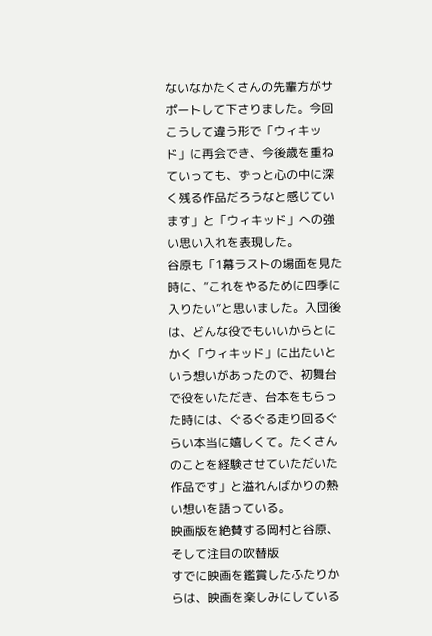ないなかたくさんの先輩方がサポートして下さりました。今回こうして違う形で「ウィキッド」に再会でき、今後歳を重ねていっても、ずっと心の中に深く残る作品だろうなと感じています」と「ウィキッド」への強い思い入れを表現した。
谷原も「1幕ラストの場面を見た時に、“これをやるために四季に入りたい”と思いました。入団後は、どんな役でもいいからとにかく「ウィキッド」に出たいという想いがあったので、初舞台で役をいただき、台本をもらった時には、ぐるぐる走り回るぐらい本当に嬉しくて。たくさんのことを経験させていただいた作品です」と溢れんばかりの熱い想いを語っている。
映画版を絶賛する岡村と谷原、そして注目の吹替版
すでに映画を鑑賞したふたりからは、映画を楽しみにしている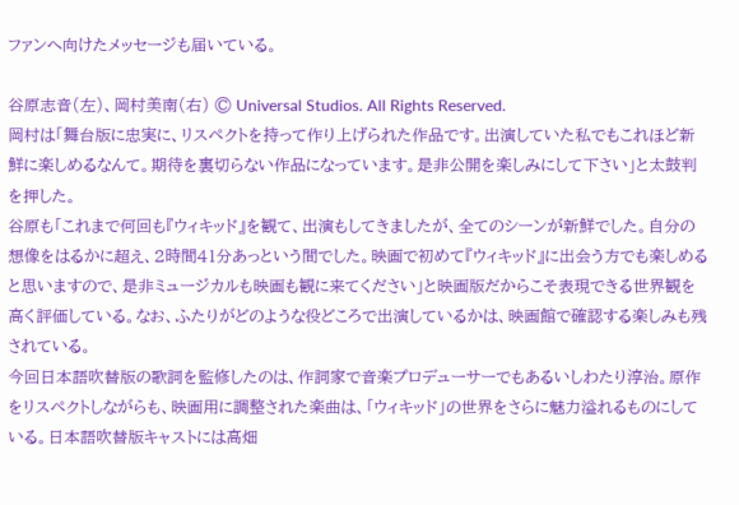ファンへ向けたメッセージも届いている。

谷原志音(左)、岡村美南(右) © Universal Studios. All Rights Reserved.
岡村は「舞台版に忠実に、リスペクトを持って作り上げられた作品です。出演していた私でもこれほど新鮮に楽しめるなんて。期待を裏切らない作品になっています。是非公開を楽しみにして下さい」と太鼓判を押した。
谷原も「これまで何回も『ウィキッド』を観て、出演もしてきましたが、全てのシーンが新鮮でした。自分の想像をはるかに超え、2時間41分あっという間でした。映画で初めて『ウィキッド』に出会う方でも楽しめると思いますので、是非ミュージカルも映画も観に来てください」と映画版だからこそ表現できる世界観を高く評価している。なお、ふたりがどのような役どころで出演しているかは、映画館で確認する楽しみも残されている。
今回日本語吹替版の歌詞を監修したのは、作詞家で音楽プロデューサーでもあるいしわたり淳治。原作をリスペクトしながらも、映画用に調整された楽曲は、「ウィキッド」の世界をさらに魅力溢れるものにしている。日本語吹替版キャストには高畑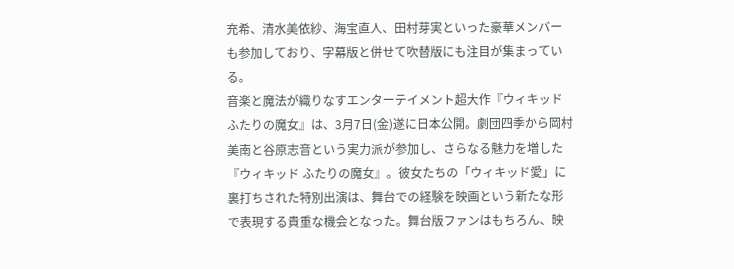充希、清水美依紗、海宝直人、田村芽実といった豪華メンバーも参加しており、字幕版と併せて吹替版にも注目が集まっている。
音楽と魔法が織りなすエンターテイメント超大作『ウィキッド ふたりの魔女』は、3月7日(金)遂に日本公開。劇団四季から岡村美南と谷原志音という実力派が参加し、さらなる魅力を増した『ウィキッド ふたりの魔女』。彼女たちの「ウィキッド愛」に裏打ちされた特別出演は、舞台での経験を映画という新たな形で表現する貴重な機会となった。舞台版ファンはもちろん、映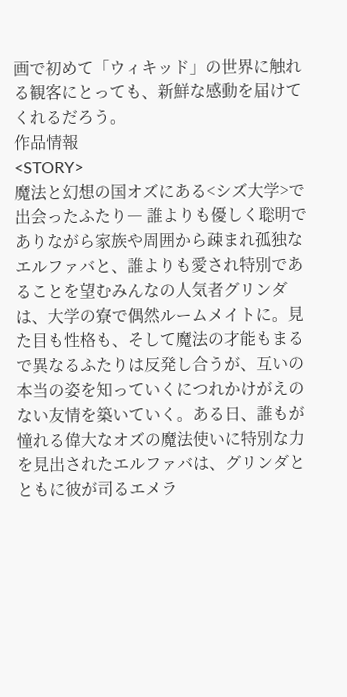画で初めて「ウィキッド」の世界に触れる観客にとっても、新鮮な感動を届けてくれるだろう。
作品情報
<STORY>
魔法と幻想の国オズにある<シズ大学>で出会ったふたり― 誰よりも優しく聡明でありながら家族や周囲から疎まれ孤独なエルファバと、誰よりも愛され特別であることを望むみんなの人気者グリンダは、大学の寮で偶然ルームメイトに。見た目も性格も、そして魔法の才能もまるで異なるふたりは反発し合うが、互いの本当の姿を知っていくにつれかけがえのない友情を築いていく。ある日、誰もが憧れる偉大なオズの魔法使いに特別な力を見出されたエルファバは、グリンダとともに彼が司るエメラ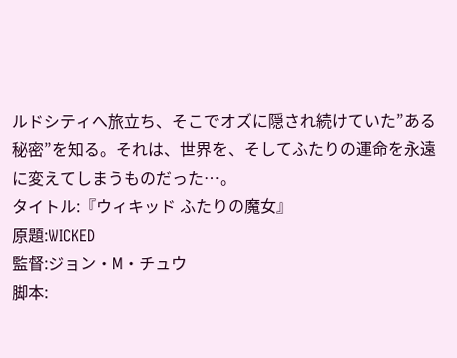ルドシティへ旅立ち、そこでオズに隠され続けていた”ある秘密”を知る。それは、世界を、そしてふたりの運命を永遠に変えてしまうものだった…。
タイトル:『ウィキッド ふたりの魔女』
原題:WICKED
監督:ジョン・M・チュウ
脚本: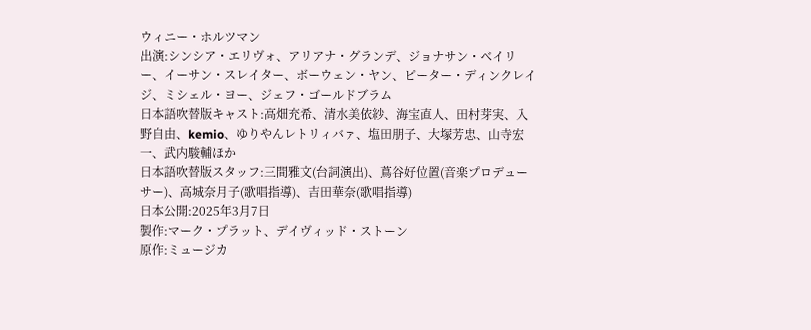ウィニー・ホルツマン
出演:シンシア・エリヴォ、アリアナ・グランデ、ジョナサン・ベイリー、イーサン・スレイター、ボーウェン・ヤン、ピーター・ディンクレイジ、ミシェル・ヨー、ジェフ・ゴールドブラム
日本語吹替版キャスト:高畑充希、清水美依紗、海宝直人、田村芽実、入野自由、kemio、ゆりやんレトリィバァ、塩田朋子、大塚芳忠、山寺宏一、武内駿輔ほか
日本語吹替版スタッフ:三間雅文(台詞演出)、蔦谷好位置(音楽プロデューサー)、高城奈月子(歌唱指導)、吉田華奈(歌唱指導)
日本公開:2025年3月7日
製作:マーク・プラット、デイヴィッド・ストーン
原作:ミュージカ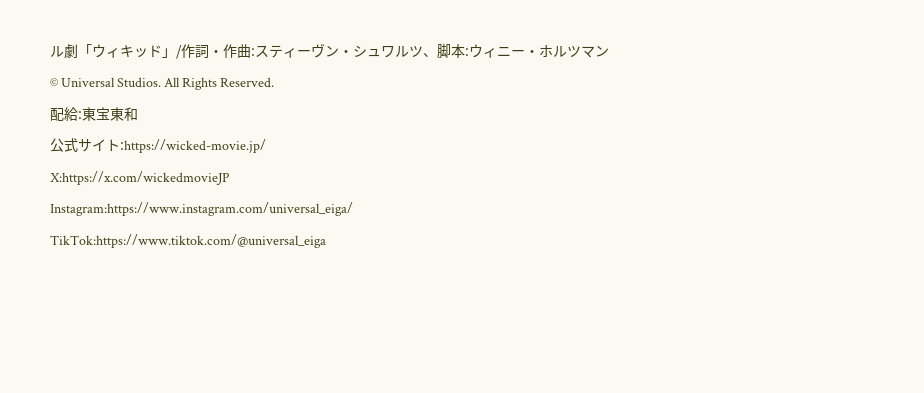ル劇「ウィキッド」/作詞・作曲:スティーヴン・シュワルツ、脚本:ウィニー・ホルツマン
© Universal Studios. All Rights Reserved.
配給:東宝東和
公式サイト:https://wicked-movie.jp/
X:https://x.com/wickedmovieJP
Instagram:https://www.instagram.com/universal_eiga/
TikTok:https://www.tiktok.com/@universal_eiga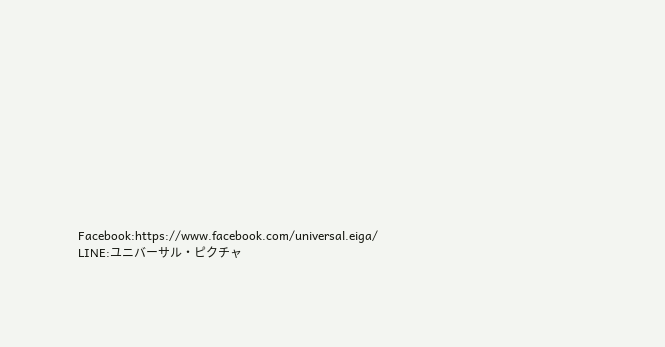Facebook:https://www.facebook.com/universal.eiga/
LINE:ユニバーサル・ピクチャ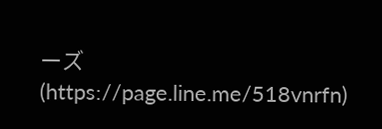ーズ(https://page.line.me/518vnrfn)